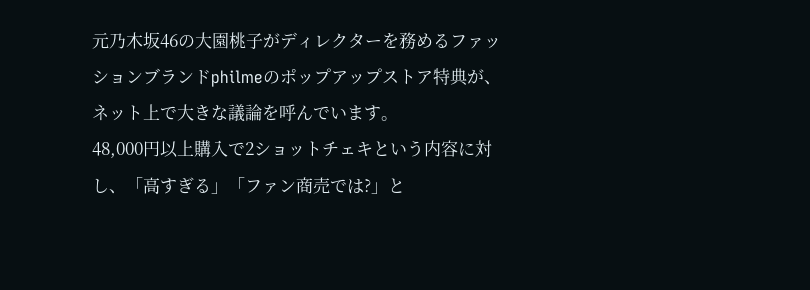元乃木坂46の大園桃子がディレクターを務めるファッションブランドphilmeのポップアップストア特典が、ネット上で大きな議論を呼んでいます。
48,000円以上購入で2ショットチェキという内容に対し、「高すぎる」「ファン商売では?」と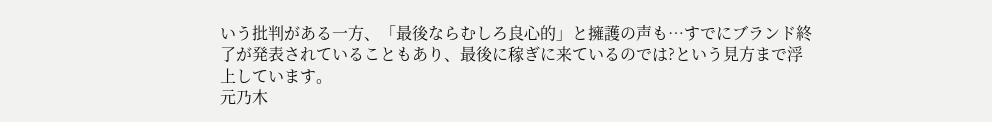いう批判がある一方、「最後ならむしろ良心的」と擁護の声も…すでにブランド終了が発表されていることもあり、最後に稼ぎに来ているのでは?という見方まで浮上しています。
元乃木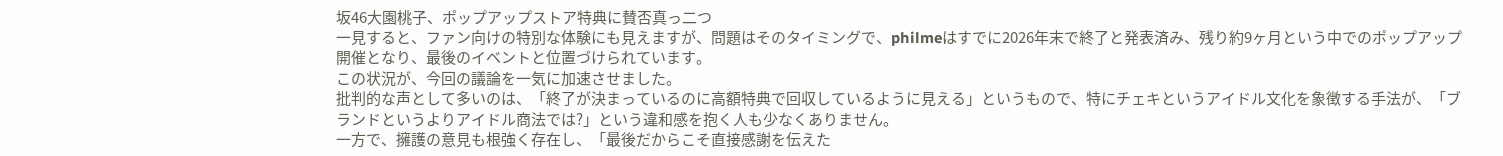坂46大園桃子、ポップアップストア特典に賛否真っ二つ
一見すると、ファン向けの特別な体験にも見えますが、問題はそのタイミングで、philmeはすでに2026年末で終了と発表済み、残り約9ヶ月という中でのポップアップ開催となり、最後のイベントと位置づけられています。
この状況が、今回の議論を一気に加速させました。
批判的な声として多いのは、「終了が決まっているのに高額特典で回収しているように見える」というもので、特にチェキというアイドル文化を象徴する手法が、「ブランドというよりアイドル商法では?」という違和感を抱く人も少なくありません。
一方で、擁護の意見も根強く存在し、「最後だからこそ直接感謝を伝えた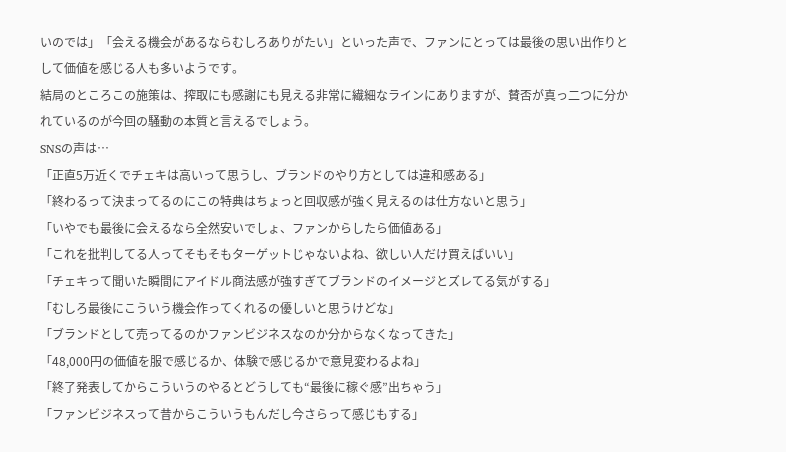いのでは」「会える機会があるならむしろありがたい」といった声で、ファンにとっては最後の思い出作りとして価値を感じる人も多いようです。
結局のところこの施策は、搾取にも感謝にも見える非常に繊細なラインにありますが、賛否が真っ二つに分かれているのが今回の騒動の本質と言えるでしょう。
SNSの声は…
「正直5万近くでチェキは高いって思うし、ブランドのやり方としては違和感ある」
「終わるって決まってるのにこの特典はちょっと回収感が強く見えるのは仕方ないと思う」
「いやでも最後に会えるなら全然安いでしょ、ファンからしたら価値ある」
「これを批判してる人ってそもそもターゲットじゃないよね、欲しい人だけ買えばいい」
「チェキって聞いた瞬間にアイドル商法感が強すぎてブランドのイメージとズレてる気がする」
「むしろ最後にこういう機会作ってくれるの優しいと思うけどな」
「ブランドとして売ってるのかファンビジネスなのか分からなくなってきた」
「48,000円の価値を服で感じるか、体験で感じるかで意見変わるよね」
「終了発表してからこういうのやるとどうしても“最後に稼ぐ感”出ちゃう」
「ファンビジネスって昔からこういうもんだし今さらって感じもする」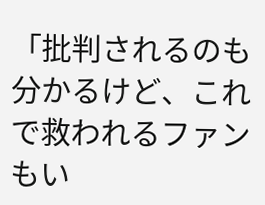「批判されるのも分かるけど、これで救われるファンもい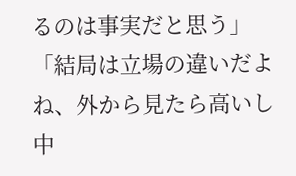るのは事実だと思う」
「結局は立場の違いだよね、外から見たら高いし中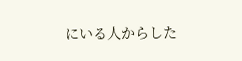にいる人からした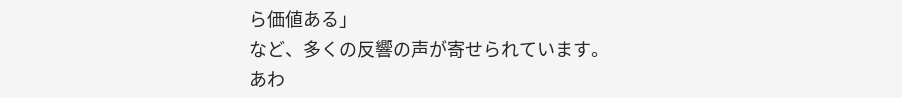ら価値ある」
など、多くの反響の声が寄せられています。
あわ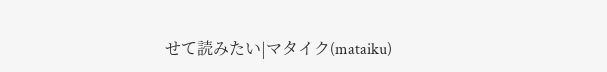せて読みたい|マタイク(mataiku)